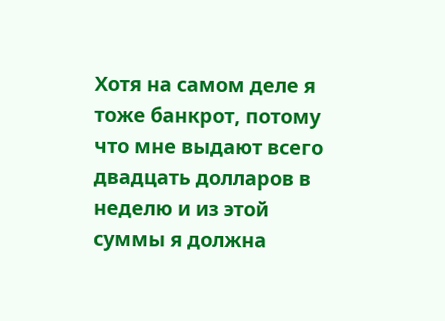Хотя на самом деле я тоже банкрот, потому что мне выдают всего двадцать долларов в неделю и из этой суммы я должна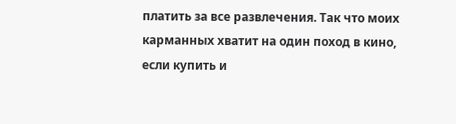платить за все развлечения. Так что моих карманных хватит на один поход в кино, если купить и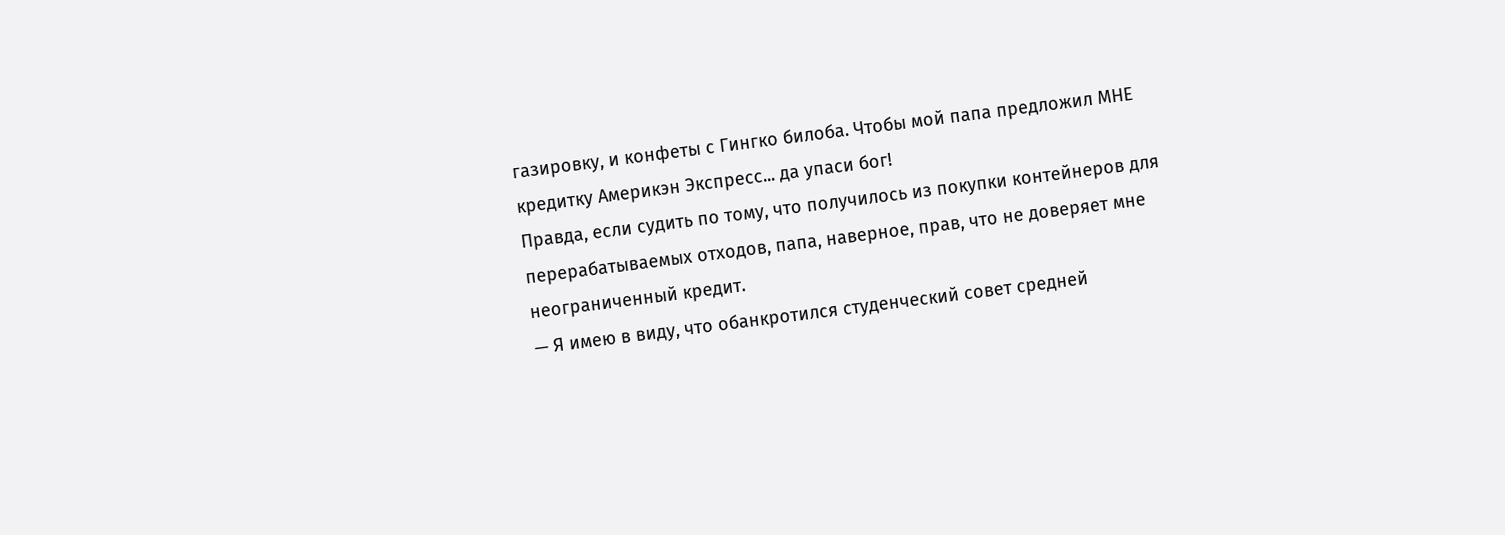газировку, и конфеты с Гингко билоба. Чтобы мой папа предложил МНЕ кредитку Америкэн Экспресс... да упаси бог!
Правда, если судить по тому, что получилось из покупки контейнеров для перерабатываемых отходов, папа, наверное, прав, что не доверяет мне неограниченный кредит.
— Я имею в виду, что обанкротился студенческий совет средней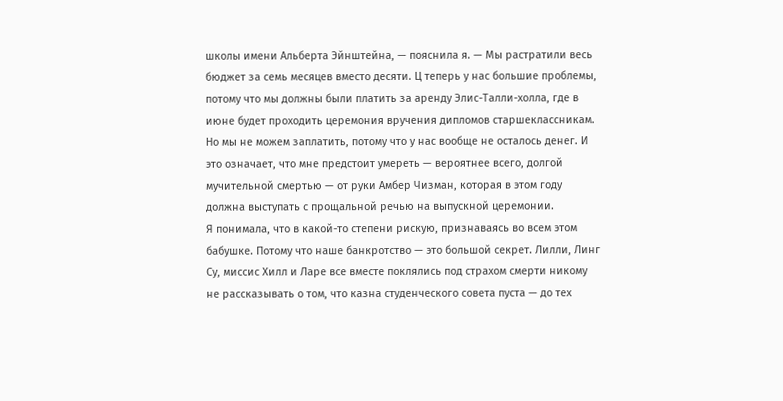школы имени Альберта Эйнштейна, — пояснила я. — Мы растратили весь бюджет за семь месяцев вместо десяти. Ц теперь у нас большие проблемы, потому что мы должны были платить за аренду Элис-Талли-холла, где в июне будет проходить церемония вручения дипломов старшеклассникам. Но мы не можем заплатить, потому что у нас вообще не осталось денег. И это означает, что мне предстоит умереть — вероятнее всего, долгой мучительной смертью — от руки Амбер Чизман, которая в этом году должна выступать с прощальной речью на выпускной церемонии.
Я понимала, что в какой-то степени рискую, признаваясь во всем этом бабушке. Потому что наше банкротство — это большой секрет. Лилли, Линг Су, миссис Хилл и Ларе все вместе поклялись под страхом смерти никому не рассказывать о том, что казна студенческого совета пуста — до тех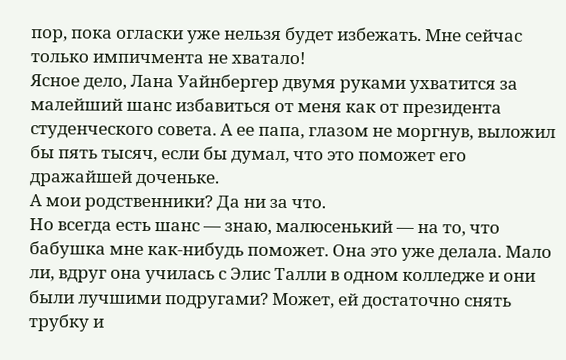пор, пока огласки уже нельзя будет избежать. Мне сейчас только импичмента не хватало!
Ясное дело, Лана Уайнбергер двумя руками ухватится за малейший шанс избавиться от меня как от президента студенческого совета. А ее папа, глазом не моргнув, выложил бы пять тысяч, если бы думал, что это поможет его дражайшей доченьке.
А мои родственники? Да ни за что.
Но всегда есть шанс — знаю, малюсенький — на то, что бабушка мне как-нибудь поможет. Она это уже делала. Мало ли, вдруг она училась с Элис Талли в одном колледже и они были лучшими подругами? Может, ей достаточно снять трубку и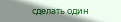сделать один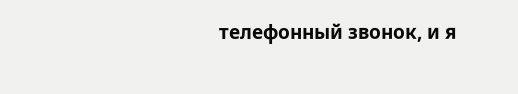телефонный звонок, и я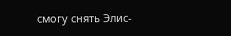смогу снять Элис-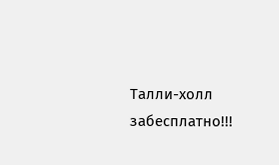Талли-холл забесплатно!!!